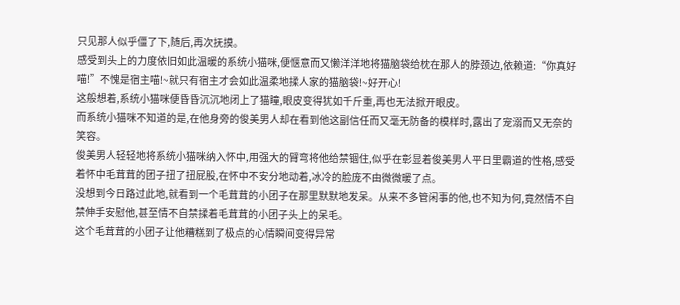只见那人似乎僵了下,随后,再次抚摸。
感受到头上的力度依旧如此温暖的系统小猫咪,便惬意而又懒洋洋地将猫脑袋给枕在那人的脖颈边,依赖道:“你真好喵!”不愧是宿主喵!~就只有宿主才会如此温柔地揉人家的猫脑袋!~好开心!
这般想着,系统小猫咪便昏昏沉沉地闭上了猫瞳,眼皮变得犹如千斤重,再也无法掀开眼皮。
而系统小猫咪不知道的是,在他身旁的俊美男人却在看到他这副信任而又毫无防备的模样时,露出了宠溺而又无奈的笑容。
俊美男人轻轻地将系统小猫咪纳入怀中,用强大的臂弯将他给禁锢住,似乎在彰显着俊美男人平日里霸道的性格,感受着怀中毛茸茸的团子扭了扭屁股,在怀中不安分地动着,冰冷的脸庞不由微微暖了点。
没想到今日路过此地,就看到一个毛茸茸的小团子在那里默默地发呆。从来不多管闲事的他,也不知为何,竟然情不自禁伸手安慰他,甚至情不自禁揉着毛茸茸的小团子头上的呆毛。
这个毛茸茸的小团子让他糟糕到了极点的心情瞬间变得异常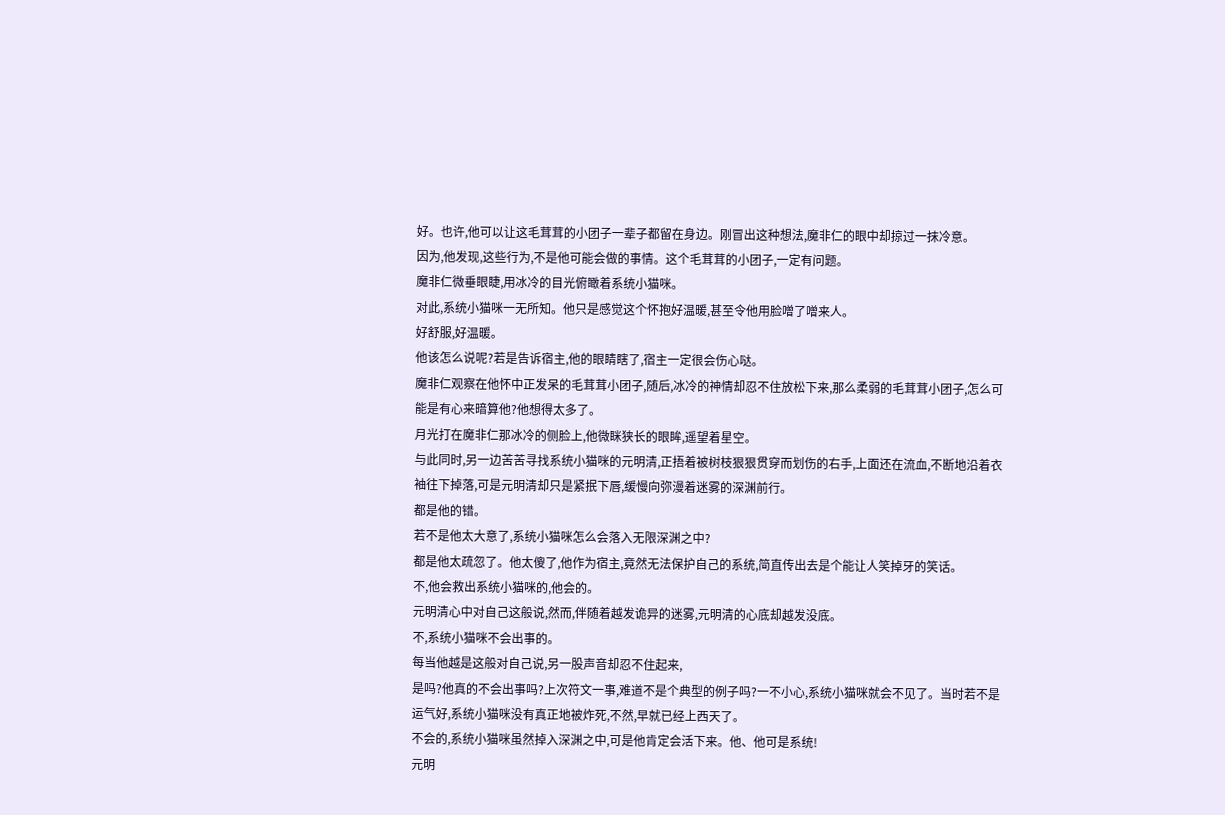好。也许,他可以让这毛茸茸的小团子一辈子都留在身边。刚冒出这种想法,魔非仁的眼中却掠过一抹冷意。
因为,他发现,这些行为,不是他可能会做的事情。这个毛茸茸的小团子,一定有问题。
魔非仁微垂眼睫,用冰冷的目光俯瞰着系统小猫咪。
对此,系统小猫咪一无所知。他只是感觉这个怀抱好温暖,甚至令他用脸噌了噌来人。
好舒服,好温暖。
他该怎么说呢?若是告诉宿主,他的眼睛瞎了,宿主一定很会伤心哒。
魔非仁观察在他怀中正发呆的毛茸茸小团子,随后,冰冷的神情却忍不住放松下来,那么柔弱的毛茸茸小团子,怎么可能是有心来暗算他?他想得太多了。
月光打在魔非仁那冰冷的侧脸上,他微眯狭长的眼眸,遥望着星空。
与此同时,另一边苦苦寻找系统小猫咪的元明清,正捂着被树枝狠狠贯穿而划伤的右手,上面还在流血,不断地沿着衣袖往下掉落,可是元明清却只是紧抿下唇,缓慢向弥漫着迷雾的深渊前行。
都是他的错。
若不是他太大意了,系统小猫咪怎么会落入无限深渊之中?
都是他太疏忽了。他太傻了,他作为宿主,竟然无法保护自己的系统,简直传出去是个能让人笑掉牙的笑话。
不,他会救出系统小猫咪的,他会的。
元明清心中对自己这般说,然而,伴随着越发诡异的迷雾,元明清的心底却越发没底。
不,系统小猫咪不会出事的。
每当他越是这般对自己说,另一股声音却忍不住起来,
是吗?他真的不会出事吗?上次符文一事,难道不是个典型的例子吗?一不小心,系统小猫咪就会不见了。当时若不是运气好,系统小猫咪没有真正地被炸死,不然,早就已经上西天了。
不会的,系统小猫咪虽然掉入深渊之中,可是他肯定会活下来。他、他可是系统!
元明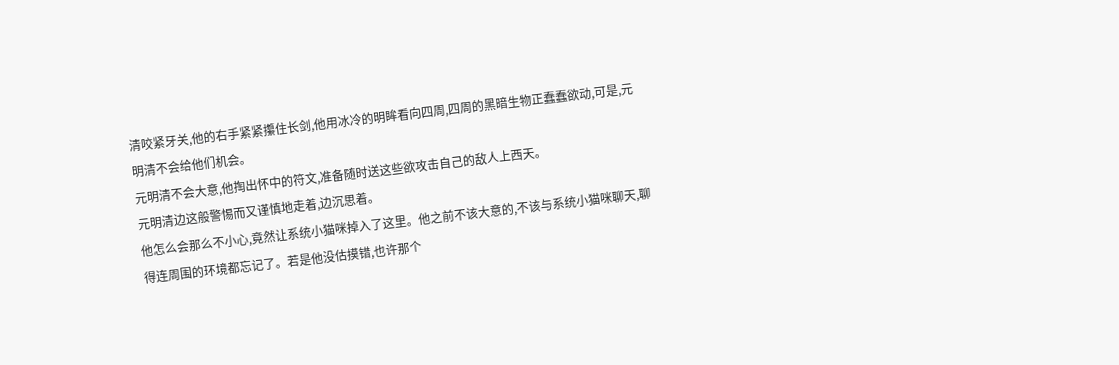清咬紧牙关,他的右手紧紧攥住长剑,他用冰冷的明眸看向四周,四周的黑暗生物正蠢蠢欲动,可是,元明清不会给他们机会。
元明清不会大意,他掏出怀中的符文,准备随时送这些欲攻击自己的敌人上西天。
元明清边这般警惕而又谨慎地走着,边沉思着。
他怎么会那么不小心,竟然让系统小猫咪掉入了这里。他之前不该大意的,不该与系统小猫咪聊天,聊得连周围的环境都忘记了。若是他没估摸错,也许那个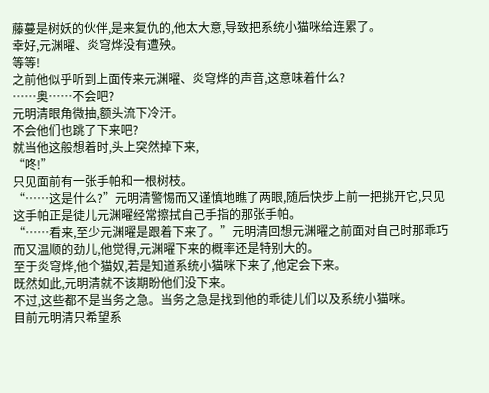藤蔓是树妖的伙伴,是来复仇的,他太大意,导致把系统小猫咪给连累了。
幸好,元渊曜、炎穹烨没有遭殃。
等等!
之前他似乎听到上面传来元渊曜、炎穹烨的声音,这意味着什么?
……奥……不会吧?
元明清眼角微抽,额头流下冷汗。
不会他们也跳了下来吧?
就当他这般想着时,头上突然掉下来,
“咚!”
只见面前有一张手帕和一根树枝。
“……这是什么?”元明清警惕而又谨慎地瞧了两眼,随后快步上前一把挑开它,只见这手帕正是徒儿元渊曜经常擦拭自己手指的那张手帕。
“……看来,至少元渊曜是跟着下来了。”元明清回想元渊曜之前面对自己时那乖巧而又温顺的劲儿,他觉得,元渊曜下来的概率还是特别大的。
至于炎穹烨,他个猫奴,若是知道系统小猫咪下来了,他定会下来。
既然如此,元明清就不该期盼他们没下来。
不过,这些都不是当务之急。当务之急是找到他的乖徒儿们以及系统小猫咪。
目前元明清只希望系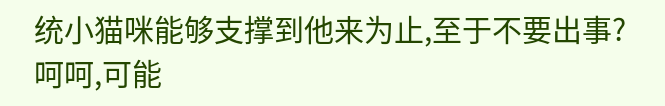统小猫咪能够支撑到他来为止,至于不要出事?呵呵,可能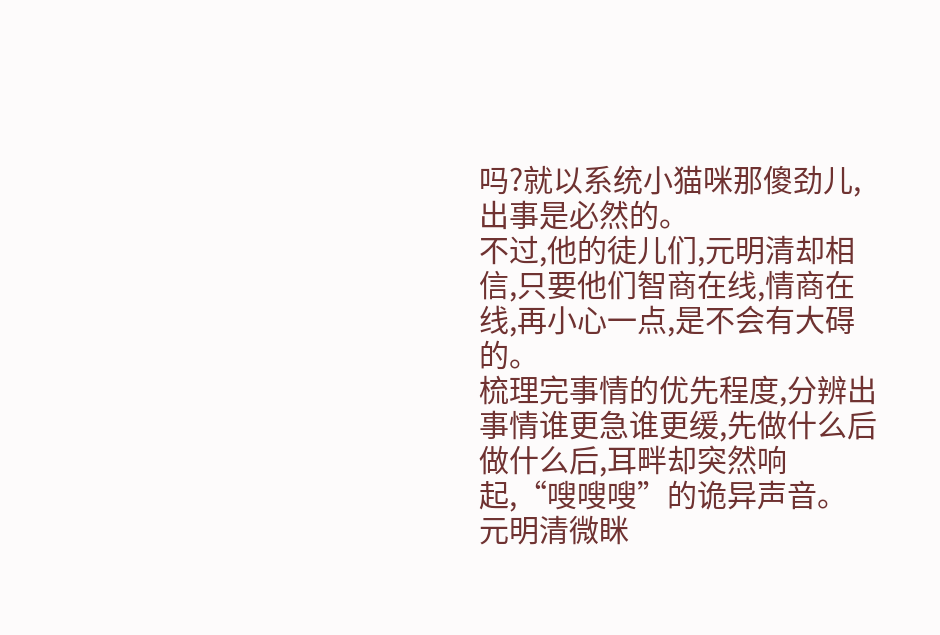吗?就以系统小猫咪那傻劲儿,出事是必然的。
不过,他的徒儿们,元明清却相信,只要他们智商在线,情商在线,再小心一点,是不会有大碍的。
梳理完事情的优先程度,分辨出事情谁更急谁更缓,先做什么后做什么后,耳畔却突然响起,“嗖嗖嗖”的诡异声音。
元明清微眯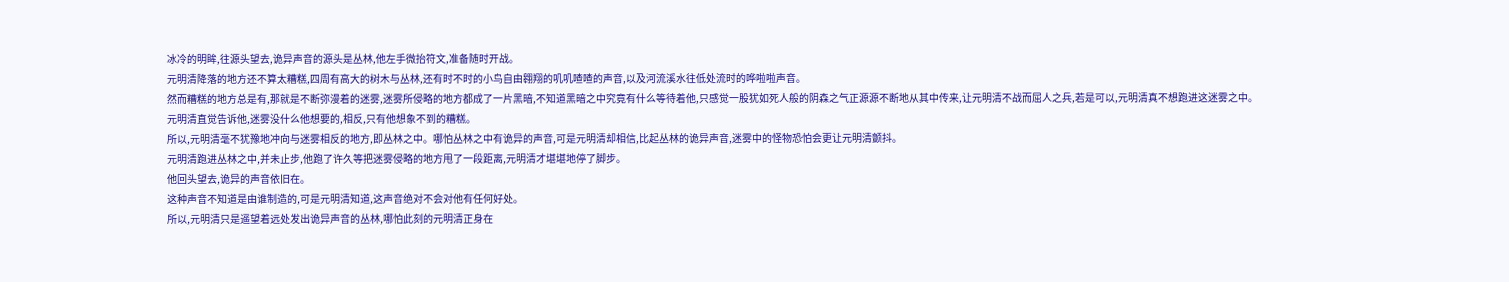冰冷的明眸,往源头望去,诡异声音的源头是丛林,他左手微抬符文,准备随时开战。
元明清降落的地方还不算太糟糕,四周有高大的树木与丛林,还有时不时的小鸟自由翱翔的叽叽喳喳的声音,以及河流溪水往低处流时的哗啦啦声音。
然而糟糕的地方总是有,那就是不断弥漫着的迷雾,迷雾所侵略的地方都成了一片黑暗,不知道黑暗之中究竟有什么等待着他,只感觉一股犹如死人般的阴森之气正源源不断地从其中传来,让元明清不战而屈人之兵,若是可以,元明清真不想跑进这迷雾之中。
元明清直觉告诉他,迷雾没什么他想要的,相反,只有他想象不到的糟糕。
所以,元明清毫不犹豫地冲向与迷雾相反的地方,即丛林之中。哪怕丛林之中有诡异的声音,可是元明清却相信,比起丛林的诡异声音,迷雾中的怪物恐怕会更让元明清颤抖。
元明清跑进丛林之中,并未止步,他跑了许久等把迷雾侵略的地方甩了一段距离,元明清才堪堪地停了脚步。
他回头望去,诡异的声音依旧在。
这种声音不知道是由谁制造的,可是元明清知道,这声音绝对不会对他有任何好处。
所以,元明清只是遥望着远处发出诡异声音的丛林,哪怕此刻的元明清正身在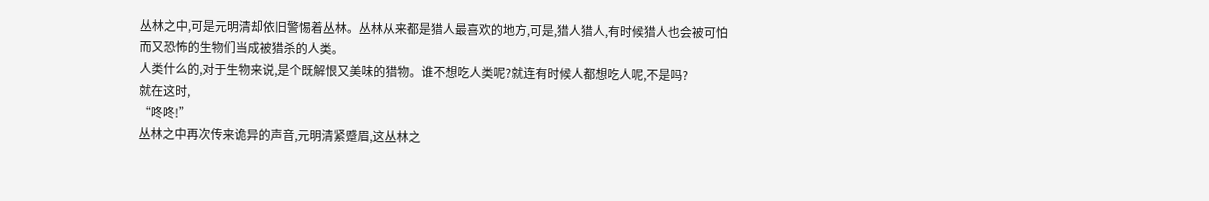丛林之中,可是元明清却依旧警惕着丛林。丛林从来都是猎人最喜欢的地方,可是,猎人猎人,有时候猎人也会被可怕而又恐怖的生物们当成被猎杀的人类。
人类什么的,对于生物来说,是个既解恨又美味的猎物。谁不想吃人类呢?就连有时候人都想吃人呢,不是吗?
就在这时,
“咚咚!”
丛林之中再次传来诡异的声音,元明清紧蹙眉,这丛林之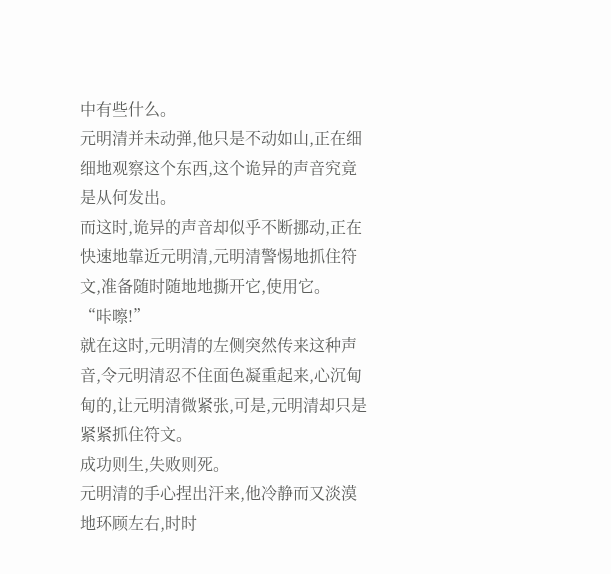中有些什么。
元明清并未动弹,他只是不动如山,正在细细地观察这个东西,这个诡异的声音究竟是从何发出。
而这时,诡异的声音却似乎不断挪动,正在快速地靠近元明清,元明清警惕地抓住符文,准备随时随地地撕开它,使用它。
“咔嚓!”
就在这时,元明清的左侧突然传来这种声音,令元明清忍不住面色凝重起来,心沉甸甸的,让元明清微紧张,可是,元明清却只是紧紧抓住符文。
成功则生,失败则死。
元明清的手心捏出汗来,他冷静而又淡漠地环顾左右,时时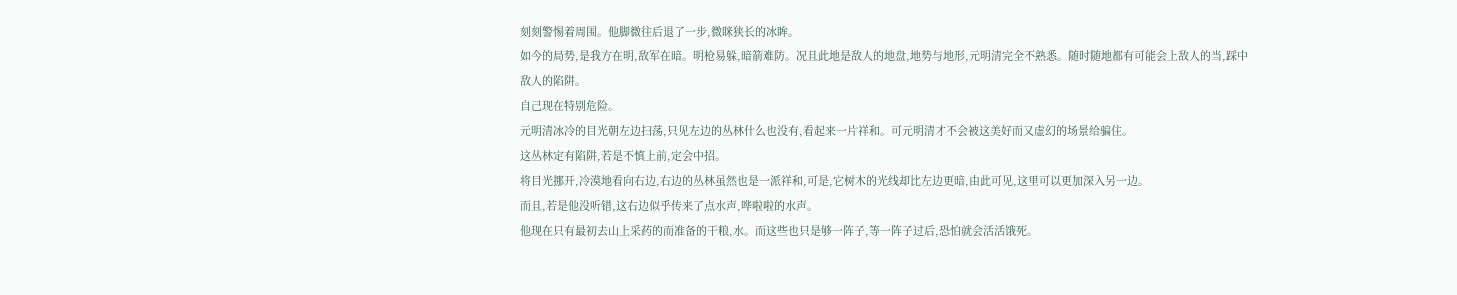刻刻警惕着周围。他脚微往后退了一步,微眯狭长的冰眸。
如今的局势,是我方在明,敌军在暗。明枪易躲,暗箭难防。况且此地是敌人的地盘,地势与地形,元明清完全不熟悉。随时随地都有可能会上敌人的当,踩中敌人的陷阱。
自己现在特别危险。
元明清冰冷的目光朝左边扫荡,只见左边的丛林什么也没有,看起来一片祥和。可元明清才不会被这美好而又虚幻的场景给骗住。
这丛林定有陷阱,若是不慎上前,定会中招。
将目光挪开,冷漠地看向右边,右边的丛林虽然也是一派祥和,可是,它树木的光线却比左边更暗,由此可见,这里可以更加深入另一边。
而且,若是他没听错,这右边似乎传来了点水声,哗啦啦的水声。
他现在只有最初去山上采药的而准备的干粮,水。而这些也只是够一阵子,等一阵子过后,恐怕就会活活饿死。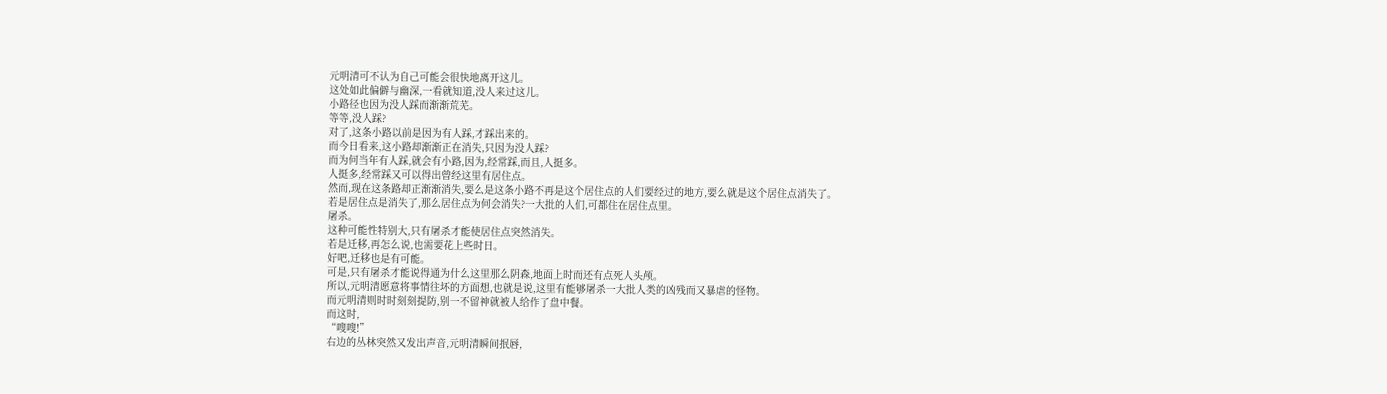元明清可不认为自己可能会很快地离开这儿。
这处如此偏僻与幽深,一看就知道,没人来过这儿。
小路径也因为没人踩而渐渐荒芜。
等等,没人踩?
对了,这条小路以前是因为有人踩,才踩出来的。
而今日看来,这小路却渐渐正在消失,只因为没人踩?
而为何当年有人踩,就会有小路,因为,经常踩,而且,人挺多。
人挺多,经常踩又可以得出曾经这里有居住点。
然而,现在这条路却正渐渐消失,要么是这条小路不再是这个居住点的人们要经过的地方,要么就是这个居住点消失了。
若是居住点是消失了,那么居住点为何会消失?一大批的人们,可都住在居住点里。
屠杀。
这种可能性特别大,只有屠杀才能使居住点突然消失。
若是迁移,再怎么说,也需要花上些时日。
好吧,迁移也是有可能。
可是,只有屠杀才能说得通为什么这里那么阴森,地面上时而还有点死人头颅。
所以,元明清愿意将事情往坏的方面想,也就是说,这里有能够屠杀一大批人类的凶残而又暴虐的怪物。
而元明清则时时刻刻提防,别一不留神就被人给作了盘中餐。
而这时,
“嗖嗖!”
右边的丛林突然又发出声音,元明清瞬间抿唇,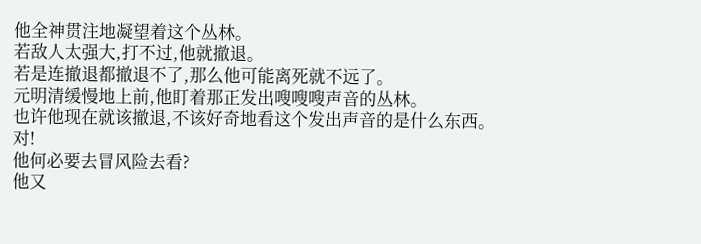他全神贯注地凝望着这个丛林。
若敌人太强大,打不过,他就撤退。
若是连撤退都撤退不了,那么他可能离死就不远了。
元明清缓慢地上前,他盯着那正发出嗖嗖嗖声音的丛林。
也许他现在就该撤退,不该好奇地看这个发出声音的是什么东西。
对!
他何必要去冒风险去看?
他又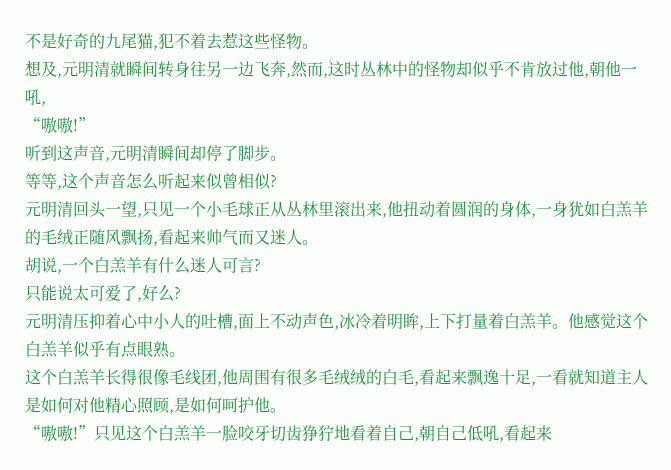不是好奇的九尾猫,犯不着去惹这些怪物。
想及,元明清就瞬间转身往另一边飞奔,然而,这时丛林中的怪物却似乎不肯放过他,朝他一吼,
“嗷嗷!”
听到这声音,元明清瞬间却停了脚步。
等等,这个声音怎么听起来似曾相似?
元明清回头一望,只见一个小毛球正从丛林里滚出来,他扭动着圆润的身体,一身犹如白羔羊的毛绒正随风飘扬,看起来帅气而又迷人。
胡说,一个白羔羊有什么迷人可言?
只能说太可爱了,好么?
元明清压抑着心中小人的吐槽,面上不动声色,冰冷着明眸,上下打量着白羔羊。他感觉这个白羔羊似乎有点眼熟。
这个白羔羊长得很像毛线团,他周围有很多毛绒绒的白毛,看起来飘逸十足,一看就知道主人是如何对他精心照顾,是如何呵护他。
“嗷嗷!”只见这个白羔羊一脸咬牙切齿狰狞地看着自己,朝自己低吼,看起来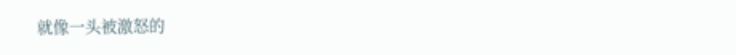就像一头被激怒的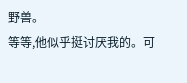野兽。
等等,他似乎挺讨厌我的。可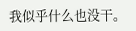我似乎什么也没干。